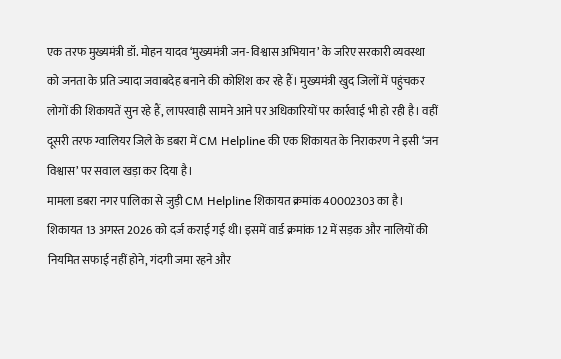एक तरफ मुख्यमंत्री डॉ. मोहन यादव ‘मुख्यमंत्री जन-विश्वास अभियान’ के जरिए सरकारी व्यवस्था को जनता के प्रति ज्यादा जवाबदेह बनाने की कोशिश कर रहे हैं। मुख्यमंत्री खुद जिलों में पहुंचकर लोगों की शिकायतें सुन रहे हैं, लापरवाही सामने आने पर अधिकारियों पर कार्रवाई भी हो रही है। वहीं दूसरी तरफ ग्वालियर जिले के डबरा में CM Helpline की एक शिकायत के निराकरण ने इसी ‘जन विश्वास’ पर सवाल खड़ा कर दिया है।
मामला डबरा नगर पालिका से जुड़ी CM Helpline शिकायत क्रमांक 40002303 का है। शिकायत 13 अगस्त 2026 को दर्ज कराई गई थी। इसमें वार्ड क्रमांक 12 में सड़क और नालियों की नियमित सफाई नहीं होने, गंदगी जमा रहने और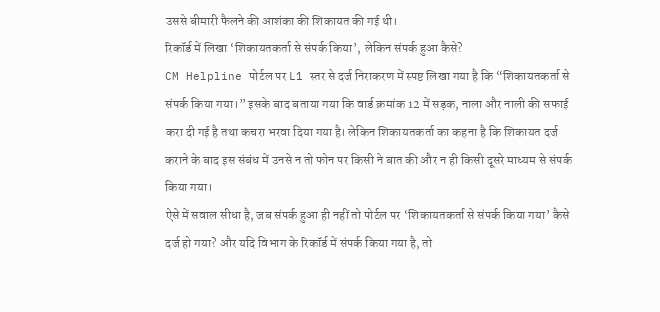उससे बीमारी फैलने की आशंका की शिकायत की गई थी।
रिकॉर्ड में लिखा ‘शिकायतकर्ता से संपर्क किया’, लेकिन संपर्क हुआ कैसे?
CM Helpline पोर्टल पर L1 स्तर से दर्ज निराकरण में स्पष्ट लिखा गया है कि “शिकायतकर्ता से संपर्क किया गया।” इसके बाद बताया गया कि वार्ड क्रमांक 12 में सड़क, नाला और नाली की सफाई करा दी गई है तथा कचरा भरवा दिया गया है। लेकिन शिकायतकर्ता का कहना है कि शिकायत दर्ज कराने के बाद इस संबंध में उनसे न तो फोन पर किसी ने बात की और न ही किसी दूसरे माध्यम से संपर्क किया गया।
ऐसे में सवाल सीधा है, जब संपर्क हुआ ही नहीं तो पोर्टल पर ‘शिकायतकर्ता से संपर्क किया गया’ कैसे दर्ज हो गया? और यदि विभाग के रिकॉर्ड में संपर्क किया गया है, तो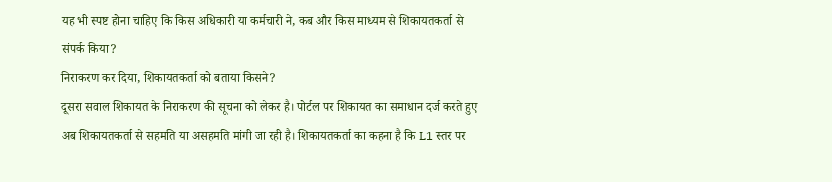यह भी स्पष्ट होना चाहिए कि किस अधिकारी या कर्मचारी ने, कब और किस माध्यम से शिकायतकर्ता से संपर्क किया?
निराकरण कर दिया, शिकायतकर्ता को बताया किसने?
दूसरा सवाल शिकायत के निराकरण की सूचना को लेकर है। पोर्टल पर शिकायत का समाधान दर्ज करते हुए अब शिकायतकर्ता से सहमति या असहमति मांगी जा रही है। शिकायतकर्ता का कहना है कि L1 स्तर पर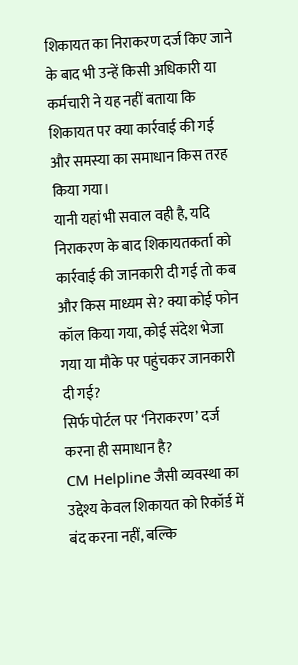शिकायत का निराकरण दर्ज किए जाने के बाद भी उन्हें किसी अधिकारी या कर्मचारी ने यह नहीं बताया कि शिकायत पर क्या कार्रवाई की गई और समस्या का समाधान किस तरह किया गया।
यानी यहां भी सवाल वही है, यदि निराकरण के बाद शिकायतकर्ता को कार्रवाई की जानकारी दी गई तो कब और किस माध्यम से? क्या कोई फोन कॉल किया गया, कोई संदेश भेजा गया या मौके पर पहुंचकर जानकारी दी गई?
सिर्फ पोर्टल पर ‘निराकरण’ दर्ज करना ही समाधान है?
CM Helpline जैसी व्यवस्था का उद्देश्य केवल शिकायत को रिकॉर्ड में बंद करना नहीं, बल्कि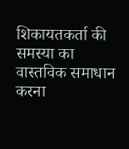शिकायतकर्ता की समस्या का वास्तविक समाधान करना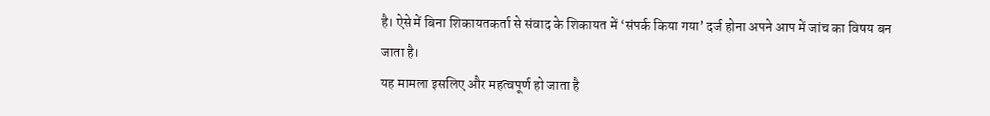है। ऐसे में बिना शिकायतकर्ता से संवाद के शिकायत में ‘संपर्क किया गया’ दर्ज होना अपने आप में जांच का विषय बन जाता है।
यह मामला इसलिए और महत्वपूर्ण हो जाता है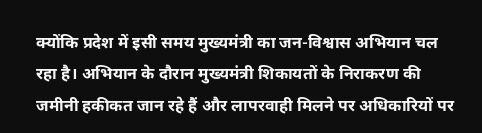क्योंकि प्रदेश में इसी समय मुख्यमंत्री का जन-विश्वास अभियान चल रहा है। अभियान के दौरान मुख्यमंत्री शिकायतों के निराकरण की जमीनी हकीकत जान रहे हैं और लापरवाही मिलने पर अधिकारियों पर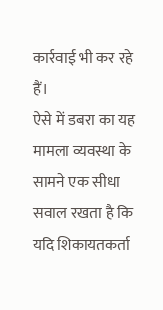कार्रवाई भी कर रहे हैं।
ऐसे में डबरा का यह मामला व्यवस्था के सामने एक सीधा सवाल रखता है कि यदि शिकायतकर्ता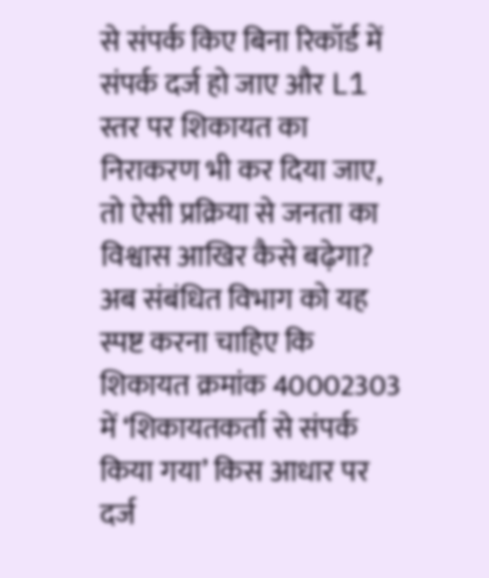से संपर्क किए बिना रिकॉर्ड में संपर्क दर्ज हो जाए और L1 स्तर पर शिकायत का निराकरण भी कर दिया जाए, तो ऐसी प्रक्रिया से जनता का विश्वास आखिर कैसे बढ़ेगा?
अब संबंधित विभाग को यह स्पष्ट करना चाहिए कि शिकायत क्रमांक 40002303 में ‘शिकायतकर्ता से संपर्क किया गया’ किस आधार पर दर्ज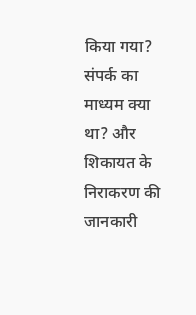किया गया? संपर्क का माध्यम क्या था? और शिकायत के निराकरण की जानकारी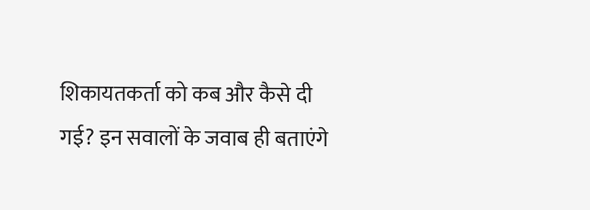शिकायतकर्ता को कब और कैसे दी गई? इन सवालों के जवाब ही बताएंगे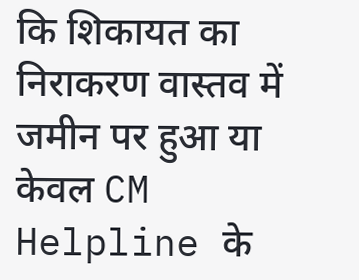कि शिकायत का निराकरण वास्तव में जमीन पर हुआ या केवल CM Helpline के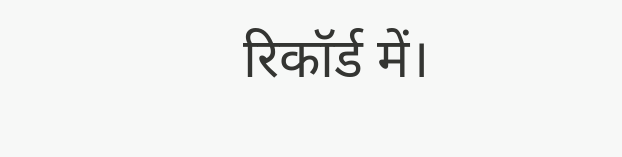रिकॉर्ड में।